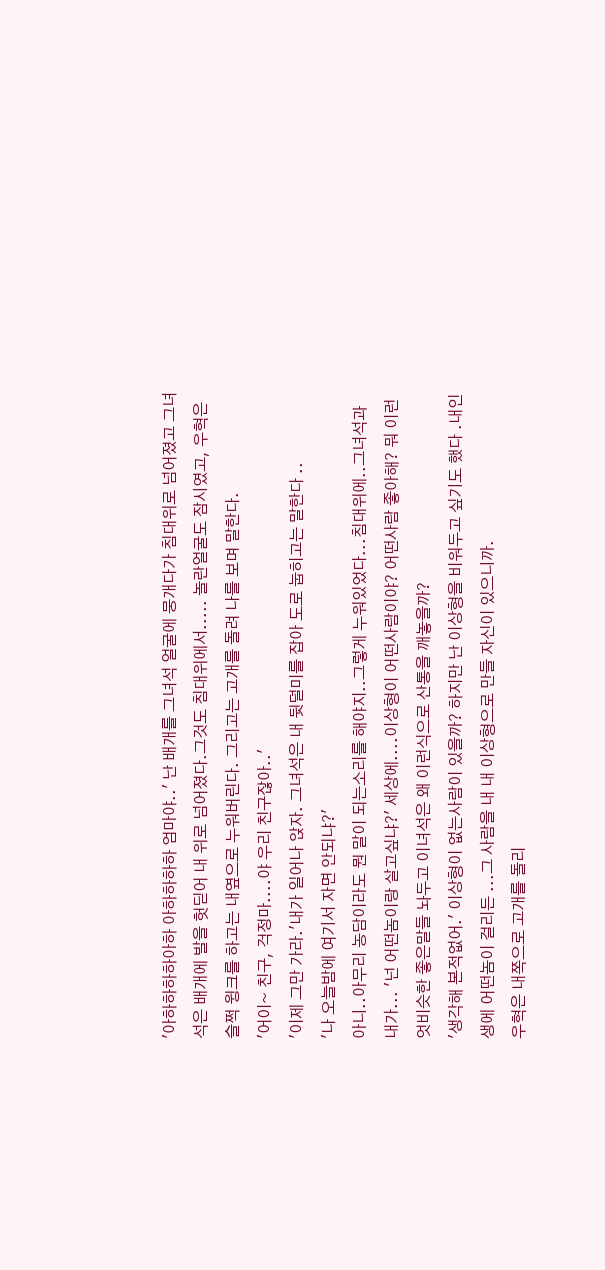'아하하하하아하 아하하하하 엄마야..' 난 배개를 그녀석 얼굴에 뭉개다가 침대위로 넘어졌고 그녀석은 배개에 발을 헛딛어 내 위로 넘어졌다.그것도 침대위에서..... 놀란얼굴도 잠시였고, 우혁은 슬쩍 윙크를 하고는 내옆으로 누워버린다. 그리고는 고개를 돌려 나를 보며 말한다.
'어이~ 친구, 걱정마....야 우리 친구잖아..'
'이제 그만 가라.'내가 일어나 앉자. 그녀석은 내 뒷덜미를 잡아 도로 눕히고는 말한다 ..
'나 오늘밤에 여기서 자면 안되냐?'
아니..아무리 농담이라도 뭔 말이 되는소리를 해야지..그렇게 누워있었다...침대위에..그녀석과 내가... '넌 어떤놈이랑 살고싶냐?' 세상에....이상형이 어떤사람이야? 어떤사람 좋아해? 뭐 이런 엇비슷한 좋은말들 놔두고 이녀석은 왜 이런식으로 산통을 깨놓을까?
'생각해 본적없어.' 이상형이 없는사람이 있을까? 하지만 난 이상형을 비워두고 싶기도 했다 .내인생에 어떤놈이 걸리든 ...그 사람을 내 내 이상형으로 만들 자신이 있으니까.
우혁은 내쪽으로 고개를 돌리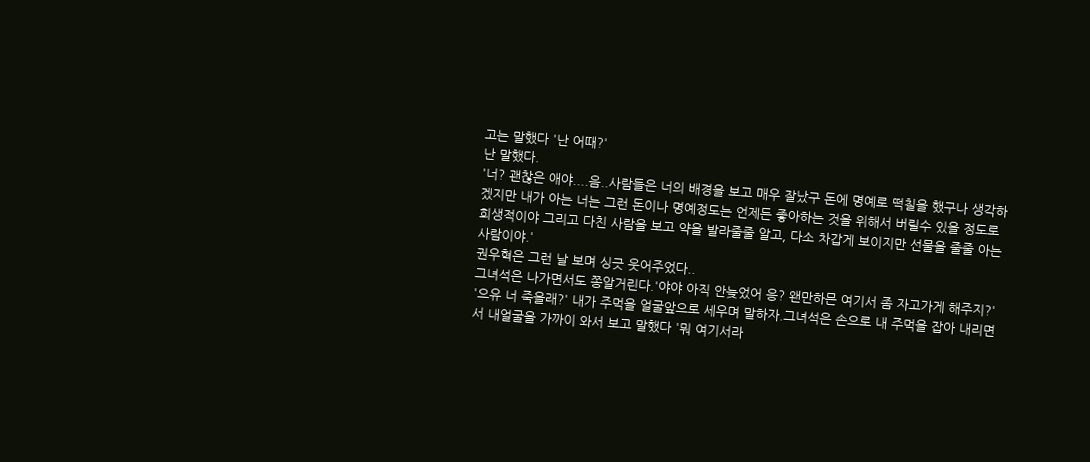고는 말했다 '난 어때?'
난 말했다.
'너? 괜찮은 애야....음..사람들은 너의 배경을 보고 매우 잘났구 돈에 명예로 떡칠을 했구나 생각하겠지만 내가 아는 너는 그런 돈이나 명예정도는 언제든 좋아하는 것을 위해서 버릴수 있을 정도로 희생적이야 그리고 다친 사람을 보고 약을 발라줄줄 알고, 다소 차갑게 보이지만 선물을 줄줄 아는 사람이야.'
권우혁은 그런 날 보며 싱긋 웃어주었다..
그녀석은 나가면서도 쫑알거린다.'야야 아직 안늦었어 응? 왠만하믄 여기서 좀 자고가게 해주지?'
'으유 너 죽을래?' 내가 주먹을 얼굴앞으로 세우며 말하자.그녀석은 손으로 내 주먹을 잡아 내리면서 내얼굴을 가까이 와서 보고 말했다 '뭐 여기서라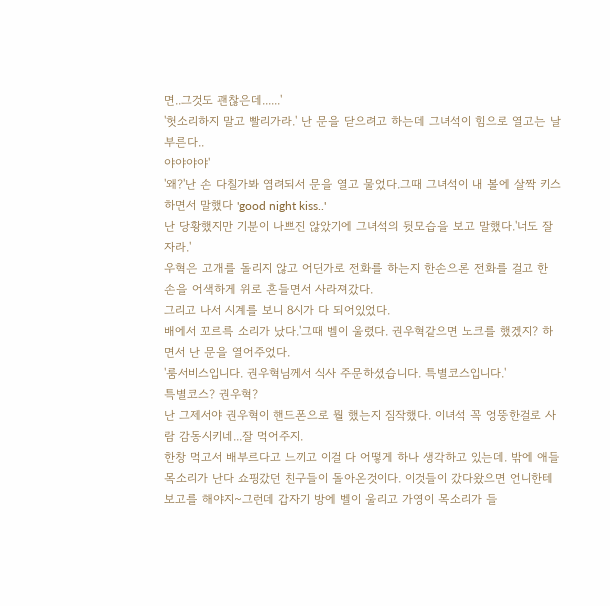면..그것도 괜찮은데......'
'헛소리하지 말고 빨리가라.' 난 문을 닫으려고 하는데 그녀석이 힘으로 열고는 날 부른다..
야야야야'
'왜?'난 손 다칠가봐 염려되서 문을 열고 물었다.그때 그녀석이 내 볼에 살짝 키스하면서 말했다 'good night kiss..'
난 당황했지만 기분이 나쁘진 않았기에 그녀석의 뒷모습을 보고 말했다.'너도 잘자라.'
우혁은 고개를 돌리지 않고 어딘가로 전화를 하는지 한손으론 전화를 걸고 한 손을 어색하게 위로 흔들면서 사라져갔다.
그리고 나서 시계를 보니 8시가 다 되어있었다.
배에서 꼬르륵 소리가 났다.'그때 벨이 울렸다. 권우혁같으면 노크를 했겠지? 하면서 난 문을 열어주었다.
'룸서비스입니다. 권우혁님께서 식사 주문하셨습니다. 특별코스입니다.'
특별코스? 권우혁?
난 그제서야 권우혁이 핸드폰으로 뭘 했는지 짐작했다. 이녀석 꼭 엉뚱한걸로 사람 감동시키네...잘 먹어주지.
한창 먹고서 배부르다고 느끼고 이걸 다 어떻게 하나 생각하고 있는데. 밖에 애들 목소리가 난다 쇼핑갔던 친구들이 돌아온것이다. 이것들이 갔다왔으면 언니한테 보고를 해야지~그런데 갑자기 방에 벨이 울리고 가영이 목소리가 들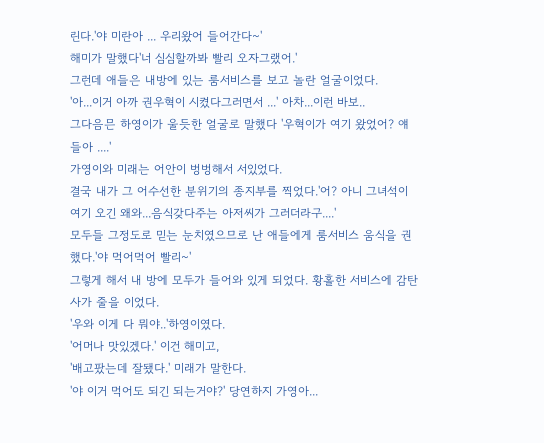린다.'야 미란아 ... 우리왔어 들어간다~'
해미가 말했다'너 심심할까봐 빨리 오자그랬어.'
그런데 애들은 내방에 있는 룸서비스를 보고 놀란 얼굴이었다.
'아...이거 아까 권우혁이 시켰다그러면서 ...' 아차...이런 바보..
그다음믄 하영이가 울듯한 얼굴로 말했다 '우혁이가 여기 왔었어? 얘들아 ....'
가영이와 미래는 어안이 벙벙해서 서있었다.
결국 내가 그 어수선한 분위기의 종지부를 찍었다.'어? 아니 그녀석이 여기 오긴 왜와...음식갖다주는 아저씨가 그러더라구....'
모두들 그정도로 믿는 눈치였으므로 난 애들에게 룸서비스 움식을 권했다.'야 먹어먹어 빨리~'
그렇게 해서 내 방에 모두가 들어와 있게 되었다. 황홀한 서비스에 감탄사가 줄을 이었다.
'우와 이게 다 뭐야..'하영이였다.
'어머나 맛있겠다.' 이건 해미고,
'배고팠는데 잘됐다.' 미래가 말한다.
'야 이거 먹어도 되긴 되는거야?' 당연하지 가영아...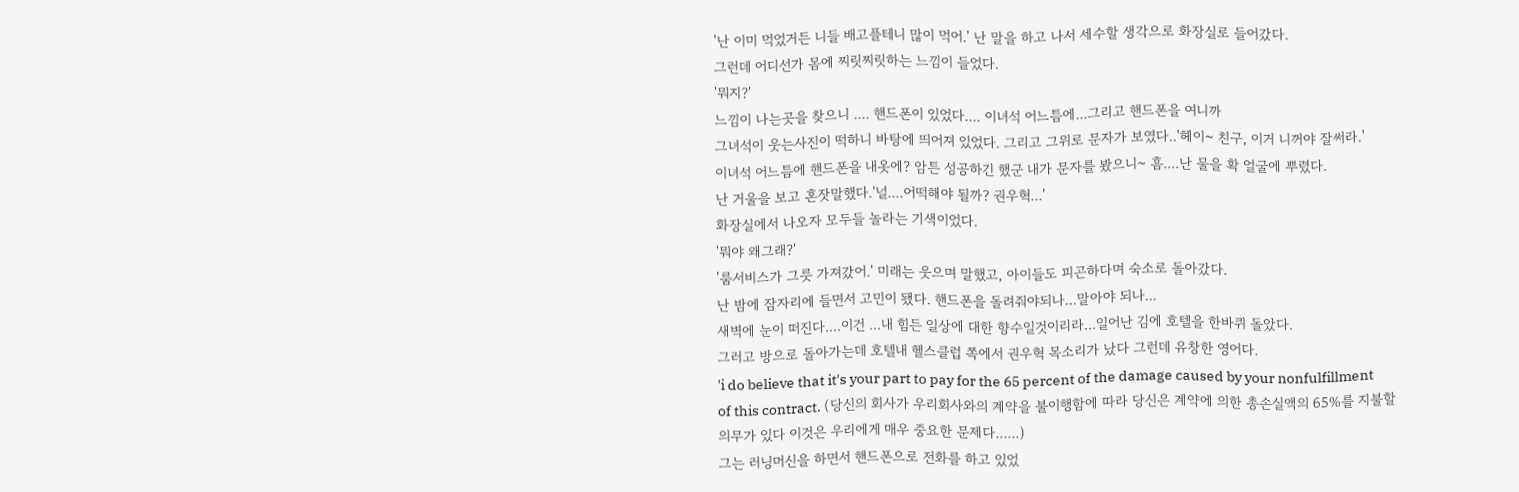'난 이미 먹었거든 니들 배고플테니 많이 먹어.' 난 말을 하고 나서 세수할 생각으로 화장실로 들어갔다.
그런데 어디선가 몸에 찌릿찌릿하는 느낌이 들었다.
'뭐지?'
느낌이 나는곳을 찾으니 .... 핸드폰이 있었다.... 이녀석 어느틈에...그리고 핸드폰을 여니까
그녀석이 웃는사진이 떡하니 바탕에 띄어져 있었다. 그리고 그위로 문자가 보였다..'헤이~ 친구, 이거 니꺼야 잘써라.'
이녀석 어느틈에 핸드폰을 내옷에? 암튼 성공하긴 했군 내가 문자를 봤으니~ 흠....난 물을 확 얼굴에 뿌렸다.
난 거울을 보고 혼잣말했다.'널....어떡해야 될까? 권우혁...'
화장실에서 나오자 모두들 놀라는 기색이었다.
'뭐야 왜그래?'
'룸서비스가 그릇 가져갔어.' 미래는 웃으며 말했고, 아이들도 피곤하다며 숙소로 돌아갔다.
난 밤에 잠자리에 들면서 고민이 됐다. 핸드폰을 돌려줘야되나...말아야 되나...
새벽에 눈이 떠진다....이건 ...내 힘든 일상에 대한 향수일것이리라...일어난 김에 호텔을 한바퀴 돌았다.
그러고 방으로 돌아가는데 호텔내 헬스클럽 쪽에서 권우혁 목소리가 났다 그런데 유창한 영어다.
'i do believe that it's your part to pay for the 65 percent of the damage caused by your nonfulfillment of this contract. (당신의 회사가 우리회사와의 계약을 불이행함에 따라 당신은 계약에 의한 총손실액의 65%를 지불할 의무가 있다 이것은 우리에게 매우 중요한 문제다......)
그는 러닝머신을 하면서 핸드폰으로 전화를 하고 있었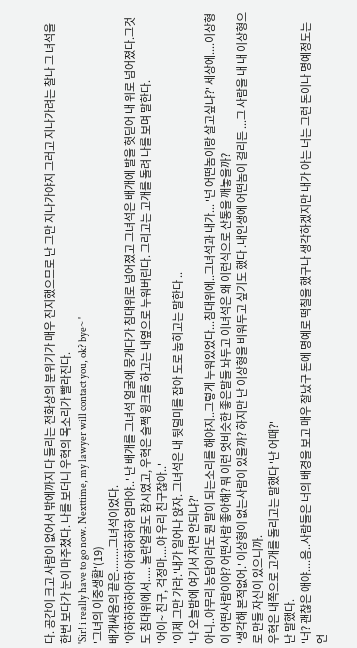다. 공간이 크고 사람이 없어서 밖에까지 다 들리는 전화상의 분위기가 매우 진지했으므로 난 그만 지나가야지 그러고 지나가려는 찰나 그 녀석을 한번 보다가 눈이 마주쳤다. 나를 보더니 우혁의 목소리가 빨라진다.
'Sir! i really have to go now. Nexttime, my lawyer will contact you, ok? bye~ '
'그녀의 이중생활'(19)
배개싸움의 끝은........그녀석이었다.
'아하하하하아하 아하하하하 엄마야..' 난 배개를 그녀석 얼굴에 뭉개다가 침대위로 넘어졌고 그녀석은 배개에 발을 헛딛어 내 위로 넘어졌다.그것도 침대위에서..... 놀란얼굴도 잠시였고, 우혁은 슬쩍 윙크를 하고는 내옆으로 누워버린다. 그리고는 고개를 돌려 나를 보며 말한다.
'어이~ 친구, 걱정마....야 우리 친구잖아..'
'이제 그만 가라.'내가 일어나 앉자. 그녀석은 내 뒷덜미를 잡아 도로 눕히고는 말한다 ..
'나 오늘밤에 여기서 자면 안되냐?'
아니..아무리 농담이라도 뭔 말이 되는소리를 해야지..그렇게 누워있었다...침대위에..그녀석과 내가... '넌 어떤놈이랑 살고싶냐?' 세상에....이상형이 어떤사람이야? 어떤사람 좋아해? 뭐 이런 엇비슷한 좋은말들 놔두고 이녀석은 왜 이런식으로 산통을 깨놓을까?
'생각해 본적없어.' 이상형이 없는사람이 있을까? 하지만 난 이상형을 비워두고 싶기도 했다 .내인생에 어떤놈이 걸리든 ...그 사람을 내 내 이상형으로 만들 자신이 있으니까.
우혁은 내쪽으로 고개를 돌리고는 말했다 '난 어때?'
난 말했다.
'너? 괜찮은 애야....음..사람들은 너의 배경을 보고 매우 잘났구 돈에 명예로 떡칠을 했구나 생각하겠지만 내가 아는 너는 그런 돈이나 명예정도는 언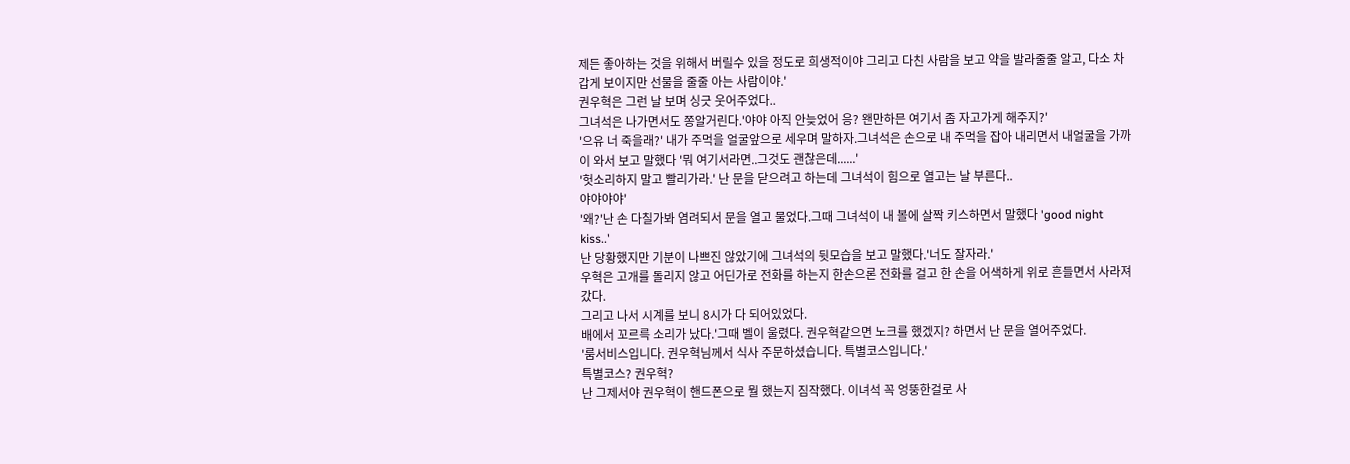제든 좋아하는 것을 위해서 버릴수 있을 정도로 희생적이야 그리고 다친 사람을 보고 약을 발라줄줄 알고, 다소 차갑게 보이지만 선물을 줄줄 아는 사람이야.'
권우혁은 그런 날 보며 싱긋 웃어주었다..
그녀석은 나가면서도 쫑알거린다.'야야 아직 안늦었어 응? 왠만하믄 여기서 좀 자고가게 해주지?'
'으유 너 죽을래?' 내가 주먹을 얼굴앞으로 세우며 말하자.그녀석은 손으로 내 주먹을 잡아 내리면서 내얼굴을 가까이 와서 보고 말했다 '뭐 여기서라면..그것도 괜찮은데......'
'헛소리하지 말고 빨리가라.' 난 문을 닫으려고 하는데 그녀석이 힘으로 열고는 날 부른다..
야야야야'
'왜?'난 손 다칠가봐 염려되서 문을 열고 물었다.그때 그녀석이 내 볼에 살짝 키스하면서 말했다 'good night kiss..'
난 당황했지만 기분이 나쁘진 않았기에 그녀석의 뒷모습을 보고 말했다.'너도 잘자라.'
우혁은 고개를 돌리지 않고 어딘가로 전화를 하는지 한손으론 전화를 걸고 한 손을 어색하게 위로 흔들면서 사라져갔다.
그리고 나서 시계를 보니 8시가 다 되어있었다.
배에서 꼬르륵 소리가 났다.'그때 벨이 울렸다. 권우혁같으면 노크를 했겠지? 하면서 난 문을 열어주었다.
'룸서비스입니다. 권우혁님께서 식사 주문하셨습니다. 특별코스입니다.'
특별코스? 권우혁?
난 그제서야 권우혁이 핸드폰으로 뭘 했는지 짐작했다. 이녀석 꼭 엉뚱한걸로 사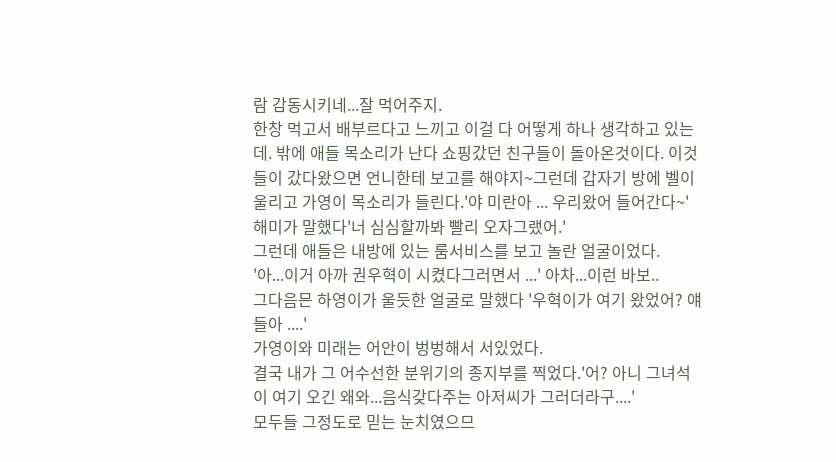람 감동시키네...잘 먹어주지.
한창 먹고서 배부르다고 느끼고 이걸 다 어떻게 하나 생각하고 있는데. 밖에 애들 목소리가 난다 쇼핑갔던 친구들이 돌아온것이다. 이것들이 갔다왔으면 언니한테 보고를 해야지~그런데 갑자기 방에 벨이 울리고 가영이 목소리가 들린다.'야 미란아 ... 우리왔어 들어간다~'
해미가 말했다'너 심심할까봐 빨리 오자그랬어.'
그런데 애들은 내방에 있는 룸서비스를 보고 놀란 얼굴이었다.
'아...이거 아까 권우혁이 시켰다그러면서 ...' 아차...이런 바보..
그다음믄 하영이가 울듯한 얼굴로 말했다 '우혁이가 여기 왔었어? 얘들아 ....'
가영이와 미래는 어안이 벙벙해서 서있었다.
결국 내가 그 어수선한 분위기의 종지부를 찍었다.'어? 아니 그녀석이 여기 오긴 왜와...음식갖다주는 아저씨가 그러더라구....'
모두들 그정도로 믿는 눈치였으므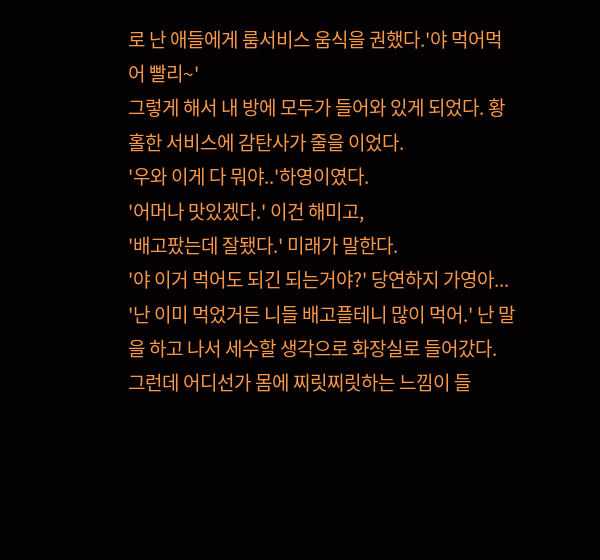로 난 애들에게 룸서비스 움식을 권했다.'야 먹어먹어 빨리~'
그렇게 해서 내 방에 모두가 들어와 있게 되었다. 황홀한 서비스에 감탄사가 줄을 이었다.
'우와 이게 다 뭐야..'하영이였다.
'어머나 맛있겠다.' 이건 해미고,
'배고팠는데 잘됐다.' 미래가 말한다.
'야 이거 먹어도 되긴 되는거야?' 당연하지 가영아...
'난 이미 먹었거든 니들 배고플테니 많이 먹어.' 난 말을 하고 나서 세수할 생각으로 화장실로 들어갔다.
그런데 어디선가 몸에 찌릿찌릿하는 느낌이 들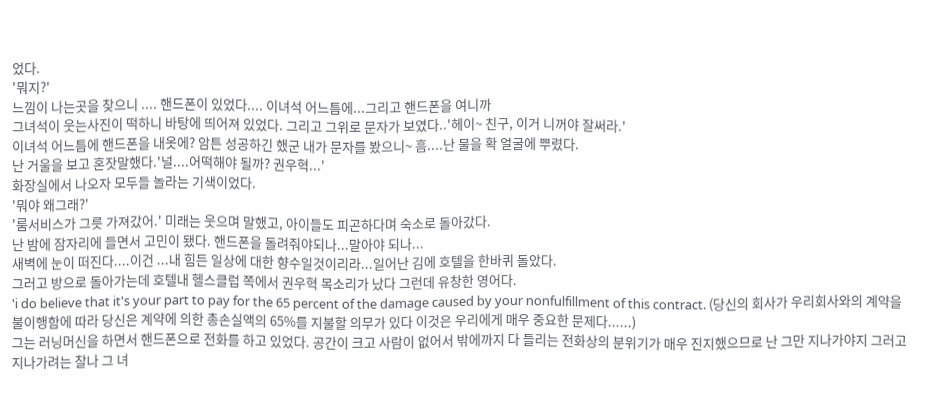었다.
'뭐지?'
느낌이 나는곳을 찾으니 .... 핸드폰이 있었다.... 이녀석 어느틈에...그리고 핸드폰을 여니까
그녀석이 웃는사진이 떡하니 바탕에 띄어져 있었다. 그리고 그위로 문자가 보였다..'헤이~ 친구, 이거 니꺼야 잘써라.'
이녀석 어느틈에 핸드폰을 내옷에? 암튼 성공하긴 했군 내가 문자를 봤으니~ 흠....난 물을 확 얼굴에 뿌렸다.
난 거울을 보고 혼잣말했다.'널....어떡해야 될까? 권우혁...'
화장실에서 나오자 모두들 놀라는 기색이었다.
'뭐야 왜그래?'
'룸서비스가 그릇 가져갔어.' 미래는 웃으며 말했고, 아이들도 피곤하다며 숙소로 돌아갔다.
난 밤에 잠자리에 들면서 고민이 됐다. 핸드폰을 돌려줘야되나...말아야 되나...
새벽에 눈이 떠진다....이건 ...내 힘든 일상에 대한 향수일것이리라...일어난 김에 호텔을 한바퀴 돌았다.
그러고 방으로 돌아가는데 호텔내 헬스클럽 쪽에서 권우혁 목소리가 났다 그런데 유창한 영어다.
'i do believe that it's your part to pay for the 65 percent of the damage caused by your nonfulfillment of this contract. (당신의 회사가 우리회사와의 계약을 불이행함에 따라 당신은 계약에 의한 총손실액의 65%를 지불할 의무가 있다 이것은 우리에게 매우 중요한 문제다......)
그는 러닝머신을 하면서 핸드폰으로 전화를 하고 있었다. 공간이 크고 사람이 없어서 밖에까지 다 들리는 전화상의 분위기가 매우 진지했으므로 난 그만 지나가야지 그러고 지나가려는 찰나 그 녀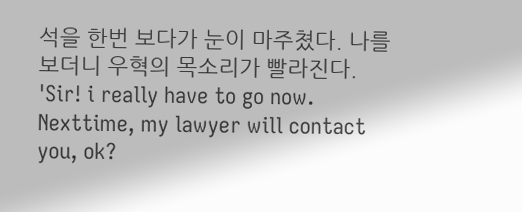석을 한번 보다가 눈이 마주쳤다. 나를 보더니 우혁의 목소리가 빨라진다.
'Sir! i really have to go now. Nexttime, my lawyer will contact you, ok?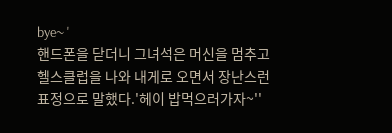bye~ '
핸드폰을 닫더니 그녀석은 머신을 멈추고 헬스클럽을 나와 내게로 오면서 장난스런 표정으로 말했다.'헤이 밥먹으러가자~''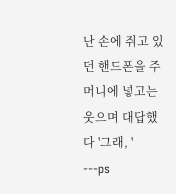난 손에 쥐고 있던 핸드폰을 주머니에 넣고는 웃으며 대답했다 '그래, '
---ps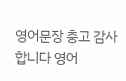영어문장 충고 감사합니다 영어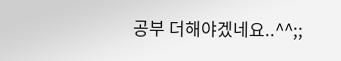공부 더해야겠네요..^^;;